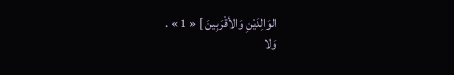الوَالِدَيْنِ وَالأقْرَبِينَ ] « 1 » .
وَلا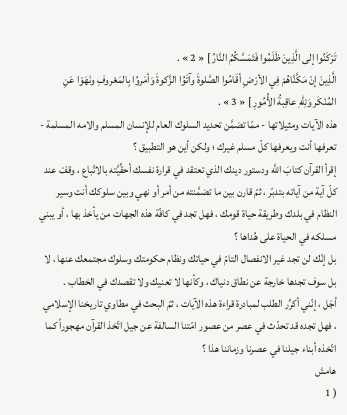تَرْكَنُوا إلى الَّذِينَ ظَلَمُوا فَتَمَسَّكُمُ النَّارُ ] « 2 » .
الَّذِينَ إنْ مَكَّنَّاهُمْ فِي الأرْضِ أقَامُوا الصَّلوةَ وآتَوُا الزَّكوةَ وَأمَروُا بِالمَعْروفِ ونَهَوْا عَنِ المُنْكَر وَلِلّهِ عاقِبةُ الأُمُورِ ] « 3 » .
هذه الآيات ومثيلاتها - ممّا تضمَّن تحديد السلوك العام للإنسان المسلم والامه المسلمة - تعرفها أنت ويعرفها كلّ مسلم غيرك ؛ ولكن أين هو التطبيق ؟
إقرأ القرآن كتابَ اللَّه ودستور دينك الذي تعتقد في قرارة نفسك أحقِّيَّته بالاتّباع ، وقفْ عند كلّ آية من آياته بتدبّر ، ثمّ قارن بين ما تضمَّنته من أمر أو نهي وبين سلوكك أنت وسير النظام في بلدك وطريقة حياة قومك ، فهل تجد في كافّة هذه الجهات من يأخذ بها ، أو يبني مسلكه في الحياة على هُداها ؟
بل إنّك لن تجد غير الانفصال التامّ في حياتك ونظام حكومتك وسلوك مجتمعك عنها ، لا بل سوف تجدها خارجة عن نطاق دنياك ، وكأنها لا تعنيك ولا تقصدك في الخطاب .
أجَل ، إنّني أكرِّر الطلب لمبادرة قراءة هذه الآيات ، ثمّ البحث في مطاوي تاريخنا الإسلامي ، فهل تجده قد تحدّث في عصر من عصور امّتنا السالفة عن جيل اتّخذ القرآن مهجوراً كما اتّخذه أبناء جيلنا في عصرنا وزماننا هذا ؟
هامش
( 1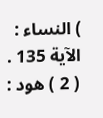) النساء : الآية 135 .
( 2 ) هود :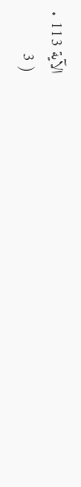الآية 113 .
( 3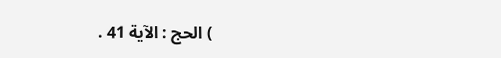) الحج : الآية 41 .